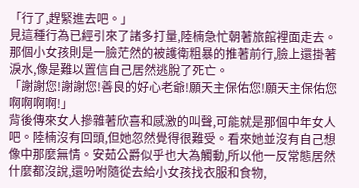「行了,趕緊進去吧。」
見這種行為已經引來了諸多打量,陸楠急忙朝著旅館裡面走去。那個小女孩則是一臉茫然的被護衛粗暴的推著前行,臉上還掛著淚水,像是難以置信自己居然逃脫了死亡。
「謝謝您!謝謝您!善良的好心老爺!願天主保佑您!願天主保佑您啊啊啊啊!」
背後傳來女人摻雜著欣喜和感激的叫聲,可能就是那個中年女人吧。陸楠沒有回頭,但她忽然覺得很難受。看來她並沒有自己想像中那麼無情。安茹公爵似乎也大為觸動,所以他一反常態居然什麼都沒說,還吩咐隨從去給小女孩找衣服和食物,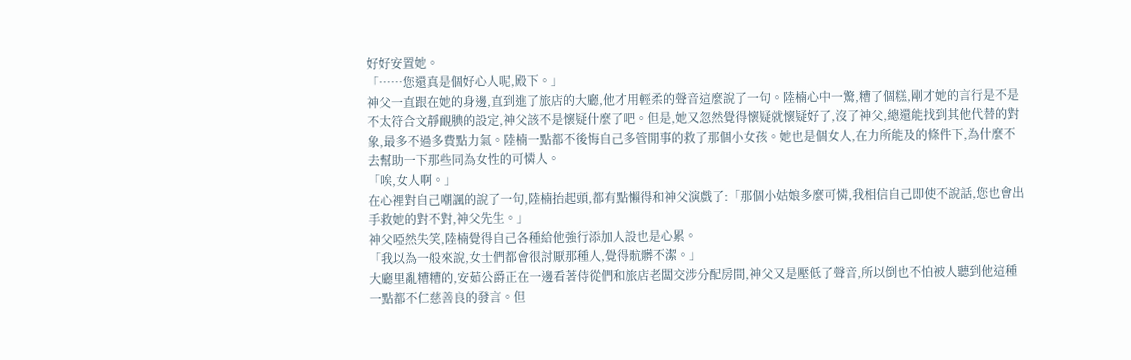好好安置她。
「……您還真是個好心人呢,殿下。」
神父一直跟在她的身邊,直到進了旅店的大廳,他才用輕柔的聲音這麼說了一句。陸楠心中一驚,糟了個糕,剛才她的言行是不是不太符合文靜靦腆的設定,神父該不是懷疑什麼了吧。但是,她又忽然覺得懷疑就懷疑好了,沒了神父,總還能找到其他代替的對象,最多不過多費點力氣。陸楠一點都不後悔自己多管閒事的救了那個小女孩。她也是個女人,在力所能及的條件下,為什麼不去幫助一下那些同為女性的可憐人。
「唉,女人啊。」
在心裡對自己嘲諷的說了一句,陸楠抬起頭,都有點懶得和神父演戲了:「那個小姑娘多麼可憐,我相信自己即使不說話,您也會出手救她的對不對,神父先生。」
神父啞然失笑,陸楠覺得自己各種給他強行添加人設也是心累。
「我以為一般來說,女士們都會很討厭那種人,覺得骯髒不潔。」
大廳里亂糟糟的,安茹公爵正在一邊看著侍從們和旅店老闆交涉分配房間,神父又是壓低了聲音,所以倒也不怕被人聽到他這種一點都不仁慈善良的發言。但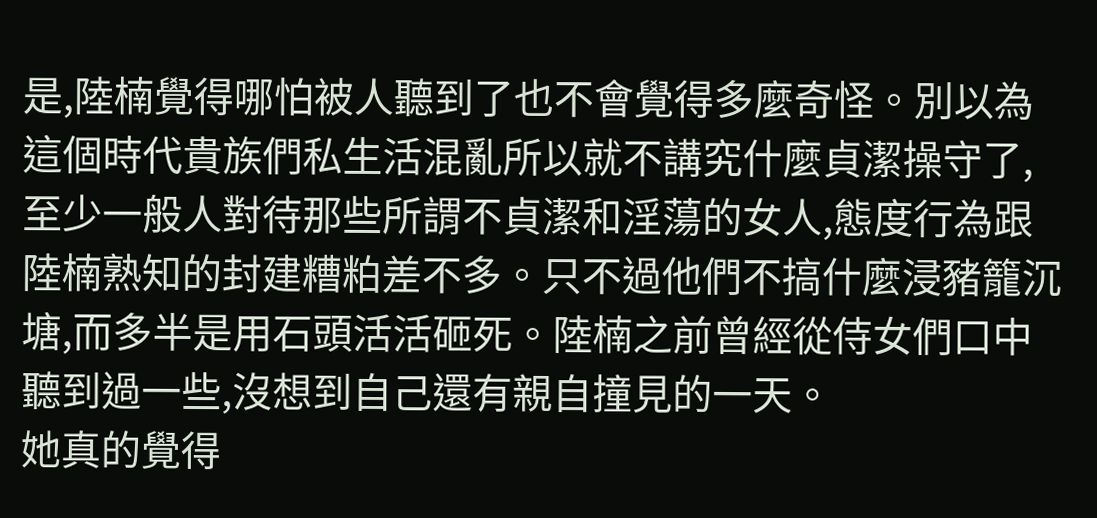是,陸楠覺得哪怕被人聽到了也不會覺得多麼奇怪。別以為這個時代貴族們私生活混亂所以就不講究什麼貞潔操守了,至少一般人對待那些所謂不貞潔和淫蕩的女人,態度行為跟陸楠熟知的封建糟粕差不多。只不過他們不搞什麼浸豬籠沉塘,而多半是用石頭活活砸死。陸楠之前曾經從侍女們口中聽到過一些,沒想到自己還有親自撞見的一天。
她真的覺得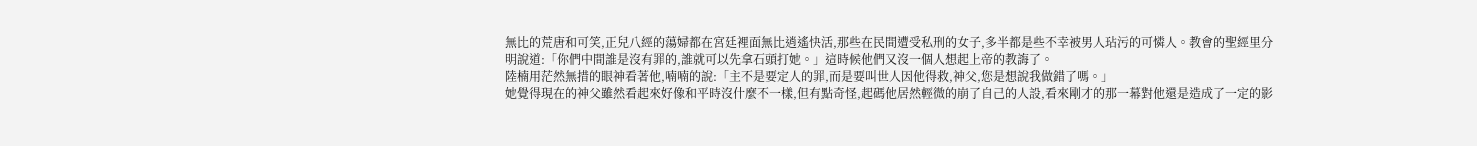無比的荒唐和可笑,正兒八經的蕩婦都在宮廷裡面無比逍遙快活,那些在民間遭受私刑的女子,多半都是些不幸被男人玷污的可憐人。教會的聖經里分明說道:「你們中間誰是沒有罪的,誰就可以先拿石頭打她。」這時候他們又沒一個人想起上帝的教誨了。
陸楠用茫然無措的眼神看著他,喃喃的說:「主不是要定人的罪,而是要叫世人因他得救,神父,您是想說我做錯了嗎。」
她覺得現在的神父雖然看起來好像和平時沒什麼不一樣,但有點奇怪,起碼他居然輕微的崩了自己的人設,看來剛才的那一幕對他還是造成了一定的影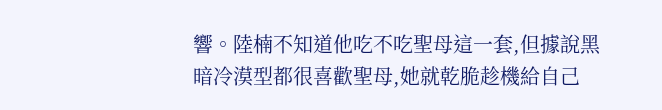響。陸楠不知道他吃不吃聖母這一套,但據說黑暗冷漠型都很喜歡聖母,她就乾脆趁機給自己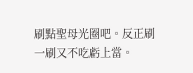刷點聖母光圈吧。反正刷一刷又不吃虧上當。